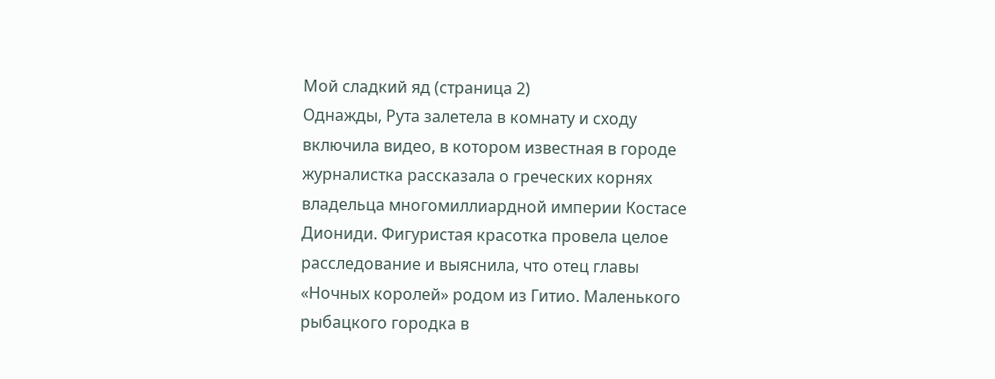Мой сладкий яд (страница 2)
Однажды, Рута залетела в комнату и сходу включила видео, в котором известная в городе журналистка рассказала о греческих корнях владельца многомиллиардной империи Костасе Диониди. Фигуристая красотка провела целое расследование и выяснила, что отец главы «Ночных королей» родом из Гитио. Маленького рыбацкого городка в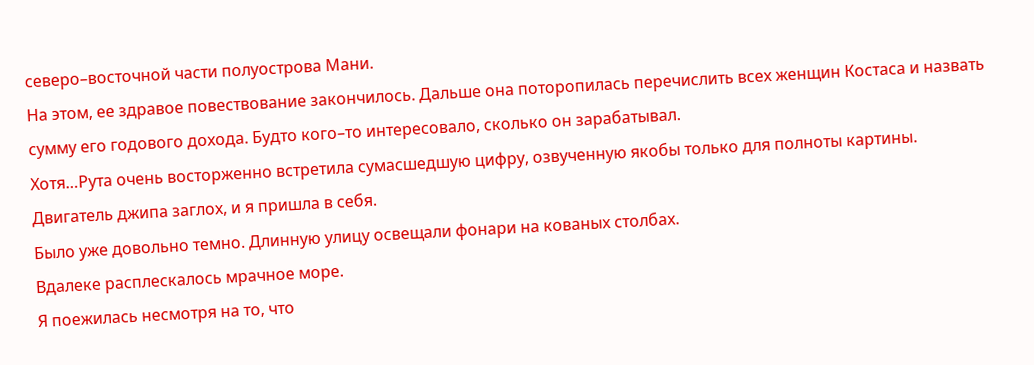северо–восточной части полуострова Мани.
На этом, ее здравое повествование закончилось. Дальше она поторопилась перечислить всех женщин Костаса и назвать сумму его годового дохода. Будто кого–то интересовало, сколько он зарабатывал.
Хотя…Рута очень восторженно встретила сумасшедшую цифру, озвученную якобы только для полноты картины.
Двигатель джипа заглох, и я пришла в себя.
Было уже довольно темно. Длинную улицу освещали фонари на кованых столбах.
Вдалеке расплескалось мрачное море.
Я поежилась несмотря на то, что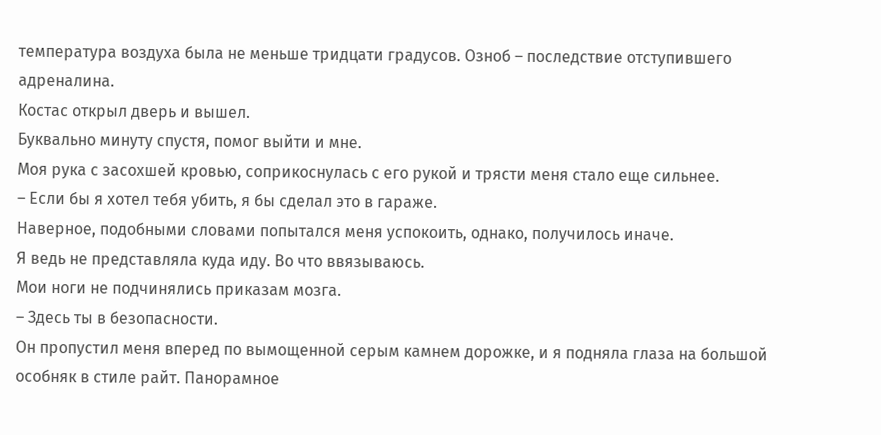температура воздуха была не меньше тридцати градусов. Озноб – последствие отступившего адреналина.
Костас открыл дверь и вышел.
Буквально минуту спустя, помог выйти и мне.
Моя рука с засохшей кровью, соприкоснулась с его рукой и трясти меня стало еще сильнее.
– Если бы я хотел тебя убить, я бы сделал это в гараже.
Наверное, подобными словами попытался меня успокоить, однако, получилось иначе.
Я ведь не представляла куда иду. Во что ввязываюсь.
Мои ноги не подчинялись приказам мозга.
– Здесь ты в безопасности.
Он пропустил меня вперед по вымощенной серым камнем дорожке, и я подняла глаза на большой особняк в стиле райт. Панорамное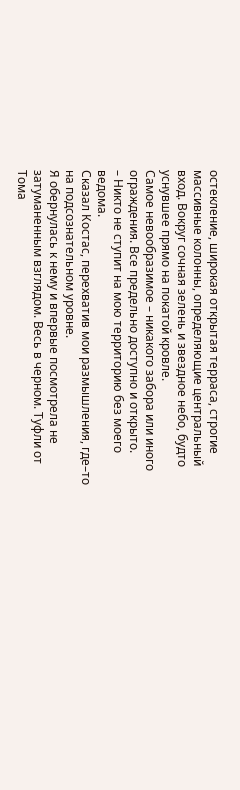остекление, широкая открытая терраса, строгие массивные колонны, определяющие центральный вход. Вокруг сочная зелень и звездное небо, будто уснувшее прямо на покатой кровле.
Самое невообразимое – никакого забора или иного ограждения. Все предельно доступно и открыто.
– Никто не ступит на мою территорию без моего ведома.
Сказал Костас, перехватив мои размышления, где–то на подсознательном уровне.
Я обернулась к нему и впервые посмотрела не затуманенным взглядом. Весь в черном. Туфли от Тома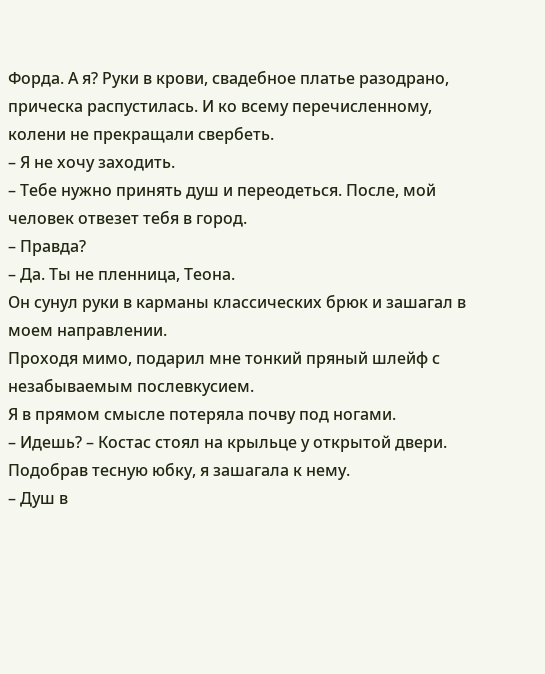Форда. А я? Руки в крови, свадебное платье разодрано, прическа распустилась. И ко всему перечисленному, колени не прекращали свербеть.
– Я не хочу заходить.
– Тебе нужно принять душ и переодеться. После, мой человек отвезет тебя в город.
– Правда?
– Да. Ты не пленница, Теона.
Он сунул руки в карманы классических брюк и зашагал в моем направлении.
Проходя мимо, подарил мне тонкий пряный шлейф с незабываемым послевкусием.
Я в прямом смысле потеряла почву под ногами.
– Идешь? – Костас стоял на крыльце у открытой двери.
Подобрав тесную юбку, я зашагала к нему.
– Душ в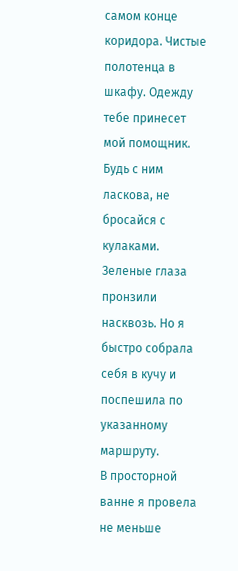самом конце коридора. Чистые полотенца в шкафу. Одежду тебе принесет мой помощник. Будь с ним ласкова, не бросайся с кулаками.
Зеленые глаза пронзили насквозь. Но я быстро собрала себя в кучу и поспешила по указанному маршруту.
В просторной ванне я провела не меньше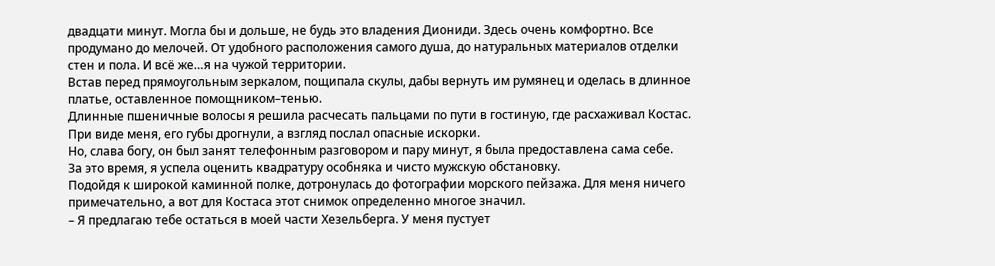двадцати минут. Могла бы и дольше, не будь это владения Диониди. Здесь очень комфортно. Все продумано до мелочей. От удобного расположения самого душа, до натуральных материалов отделки стен и пола. И всё же…я на чужой территории.
Встав перед прямоугольным зеркалом, пощипала скулы, дабы вернуть им румянец и оделась в длинное платье, оставленное помощником–тенью.
Длинные пшеничные волосы я решила расчесать пальцами по пути в гостиную, где расхаживал Костас.
При виде меня, его губы дрогнули, а взгляд послал опасные искорки.
Но, слава богу, он был занят телефонным разговором и пару минут, я была предоставлена сама себе.
За это время, я успела оценить квадратуру особняка и чисто мужскую обстановку.
Подойдя к широкой каминной полке, дотронулась до фотографии морского пейзажа. Для меня ничего примечательно, а вот для Костаса этот снимок определенно многое значил.
– Я предлагаю тебе остаться в моей части Хезельберга. У меня пустует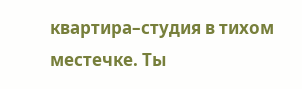квартира–студия в тихом местечке. Ты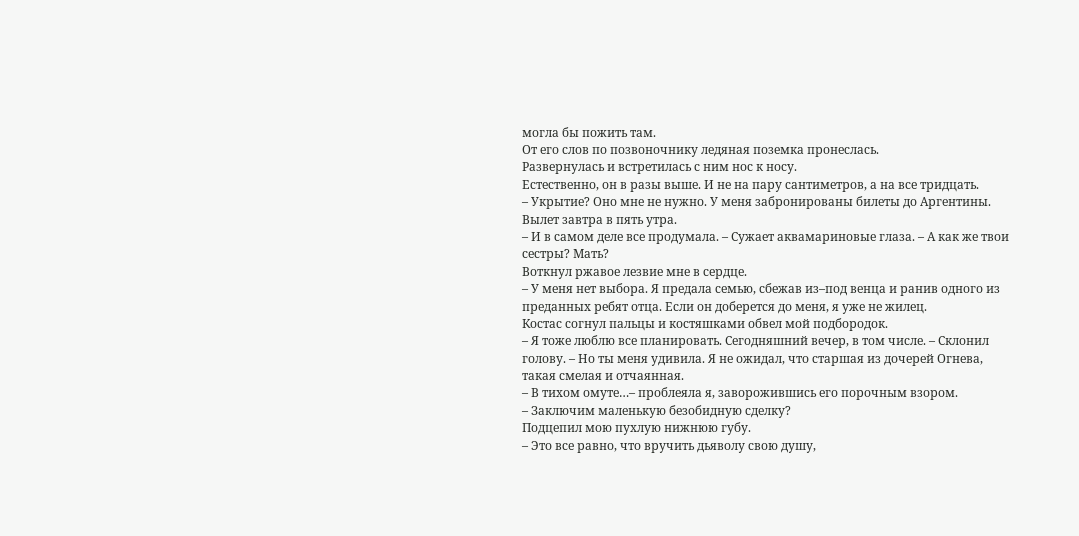могла бы пожить там.
От его слов по позвоночнику ледяная поземка пронеслась.
Развернулась и встретилась с ним нос к носу.
Естественно, он в разы выше. И не на пару сантиметров, а на все тридцать.
– Укрытие? Оно мне не нужно. У меня забронированы билеты до Аргентины. Вылет завтра в пять утра.
– И в самом деле все продумала. – Сужает аквамариновые глаза. – А как же твои сестры? Мать?
Воткнул ржавое лезвие мне в сердце.
– У меня нет выбора. Я предала семью, сбежав из–под венца и ранив одного из преданных ребят отца. Если он доберется до меня, я уже не жилец.
Костас согнул пальцы и костяшками обвел мой подбородок.
– Я тоже люблю все планировать. Сегодняшний вечер, в том числе. – Склонил голову. – Но ты меня удивила. Я не ожидал, что старшая из дочерей Огнева, такая смелая и отчаянная.
– В тихом омуте…– проблеяла я, заворожившись его порочным взором.
– Заключим маленькую безобидную сделку?
Подцепил мою пухлую нижнюю губу.
– Это все равно, что вручить дьяволу свою душу,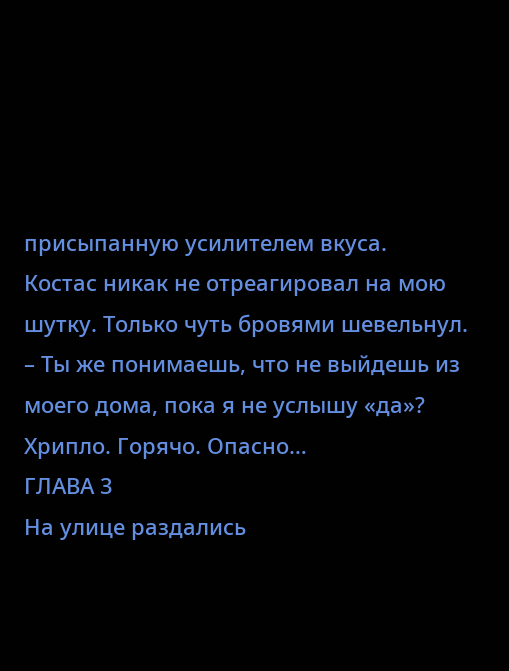присыпанную усилителем вкуса.
Костас никак не отреагировал на мою шутку. Только чуть бровями шевельнул.
– Ты же понимаешь, что не выйдешь из моего дома, пока я не услышу «да»?
Хрипло. Горячо. Опасно…
ГЛАВА 3
На улице раздались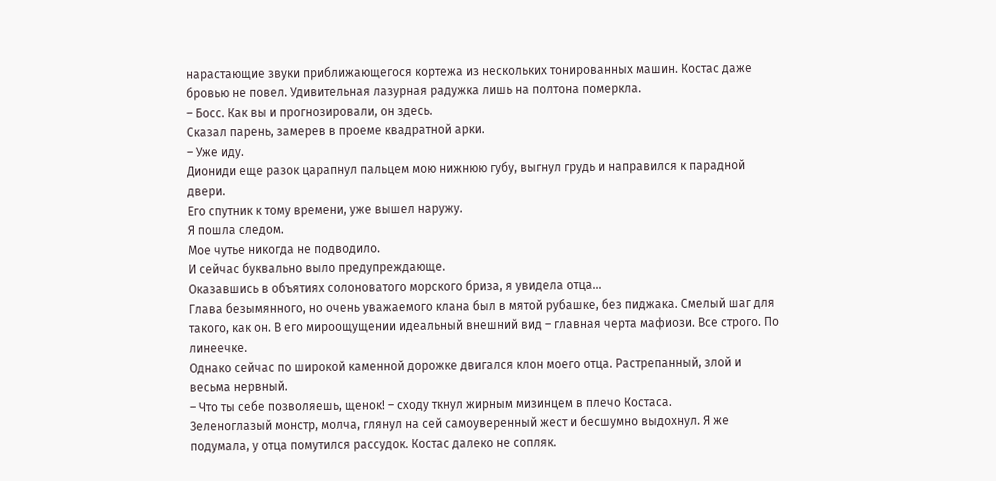нарастающие звуки приближающегося кортежа из нескольких тонированных машин. Костас даже бровью не повел. Удивительная лазурная радужка лишь на полтона померкла.
– Босс. Как вы и прогнозировали, он здесь.
Сказал парень, замерев в проеме квадратной арки.
– Уже иду.
Диониди еще разок царапнул пальцем мою нижнюю губу, выгнул грудь и направился к парадной двери.
Его спутник к тому времени, уже вышел наружу.
Я пошла следом.
Мое чутье никогда не подводило.
И сейчас буквально выло предупреждающе.
Оказавшись в объятиях солоноватого морского бриза, я увидела отца…
Глава безымянного, но очень уважаемого клана был в мятой рубашке, без пиджака. Смелый шаг для такого, как он. В его мироощущении идеальный внешний вид – главная черта мафиози. Все строго. По линеечке.
Однако сейчас по широкой каменной дорожке двигался клон моего отца. Растрепанный, злой и весьма нервный.
– Что ты себе позволяешь, щенок! – сходу ткнул жирным мизинцем в плечо Костаса.
Зеленоглазый монстр, молча, глянул на сей самоуверенный жест и бесшумно выдохнул. Я же подумала, у отца помутился рассудок. Костас далеко не сопляк.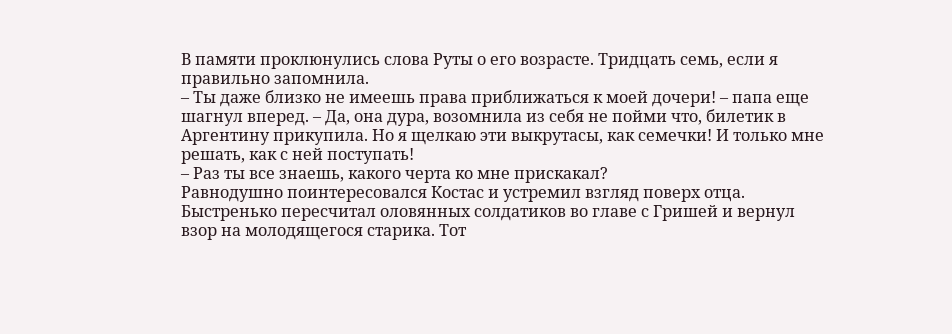В памяти проклюнулись слова Руты о его возрасте. Тридцать семь, если я правильно запомнила.
– Ты даже близко не имеешь права приближаться к моей дочери! – папа еще шагнул вперед. – Да, она дура, возомнила из себя не пойми что, билетик в Аргентину прикупила. Но я щелкаю эти выкрутасы, как семечки! И только мне решать, как с ней поступать!
– Раз ты все знаешь, какого черта ко мне прискакал?
Равнодушно поинтересовался Костас и устремил взгляд поверх отца. Быстренько пересчитал оловянных солдатиков во главе с Гришей и вернул взор на молодящегося старика. Тот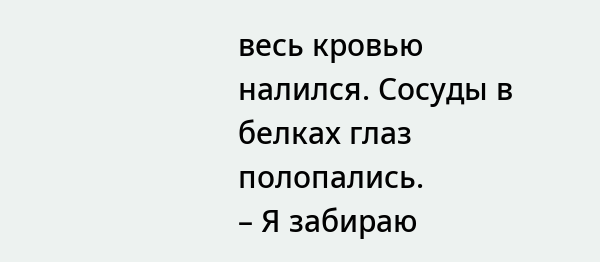весь кровью налился. Сосуды в белках глаз полопались.
– Я забираю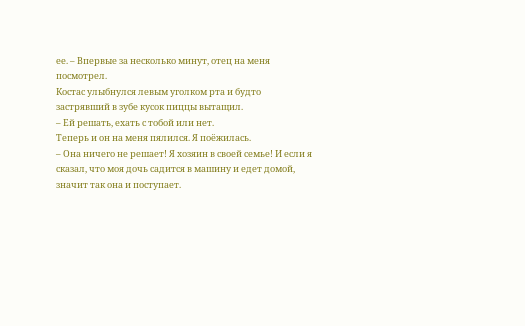ее. – Впервые за несколько минут, отец на меня посмотрел.
Костас улыбнулся левым уголком рта и будто застрявший в зубе кусок пиццы вытащил.
– Ей решать, ехать с тобой или нет.
Теперь и он на меня пялился. Я поёжилась.
– Она ничего не решает! Я хозяин в своей семье! И если я сказал, что моя дочь садится в машину и едет домой, значит так она и поступает.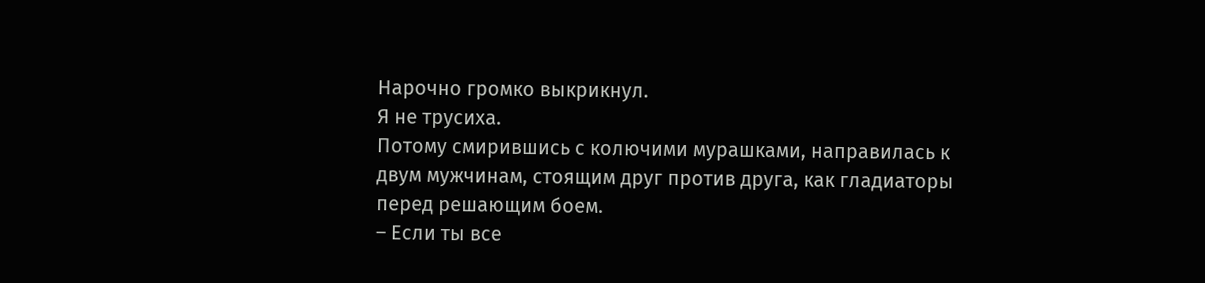Нарочно громко выкрикнул.
Я не трусиха.
Потому смирившись с колючими мурашками, направилась к двум мужчинам, стоящим друг против друга, как гладиаторы перед решающим боем.
– Если ты все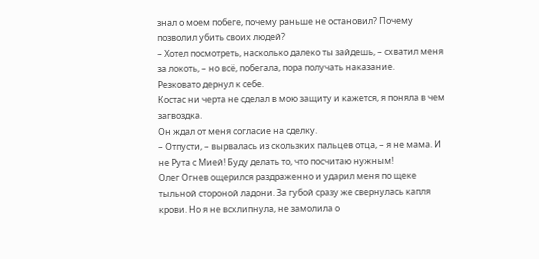знал о моем побеге, почему раньше не остановил? Почему позволил убить своих людей?
– Хотел посмотреть, насколько далеко ты зайдешь, – схватил меня за локоть, – но всё, побегала, пора получать наказание.
Резковато дернул к себе.
Костас ни черта не сделал в мою защиту и кажется, я поняла в чем загвоздка.
Он ждал от меня согласие на сделку.
– Отпусти, – вырвалась из скользких пальцев отца, – я не мама. И не Рута с Мией! Буду делать то, что посчитаю нужным!
Олег Огнев ощерился раздраженно и ударил меня по щеке тыльной стороной ладони. За губой сразу же свернулась капля крови. Но я не всхлипнула, не замолила о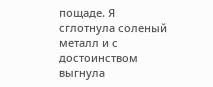пощаде. Я сглотнула соленый металл и с достоинством выгнула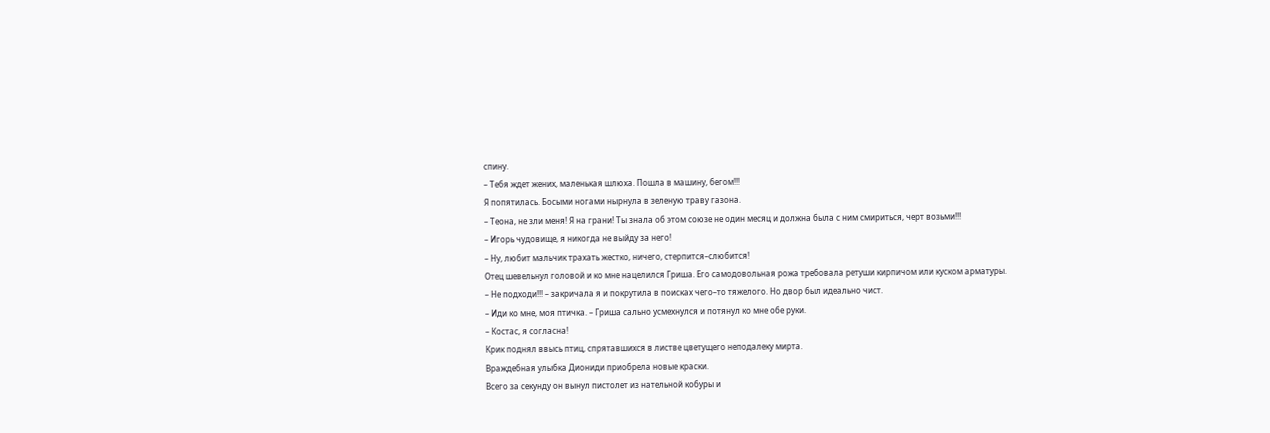спину.
– Тебя ждет жених, маленькая шлюха. Пошла в машину, бегом!!!
Я попятилась. Босыми ногами нырнула в зеленую траву газона.
– Теона, не зли меня! Я на грани! Ты знала об этом союзе не один месяц и должна была с ним смириться, черт возьми!!!
– Игорь чудовище, я никогда не выйду за него!
– Ну, любит мальчик трахать жестко, ничего, стерпится–слюбится!
Отец шевельнул головой и ко мне нацелился Гриша. Его самодовольная рожа требовала ретуши кирпичом или куском арматуры.
– Не подходи!!! – закричала я и покрутила в поисках чего–то тяжелого. Но двор был идеально чист.
– Иди ко мне, моя птичка. – Гриша сально усмехнулся и потянул ко мне обе руки.
– Костас, я согласна!
Крик поднял ввысь птиц, спрятавшихся в листве цветущего неподалеку мирта.
Враждебная улыбка Диониди приобрела новые краски.
Всего за секунду он вынул пистолет из нательной кобуры и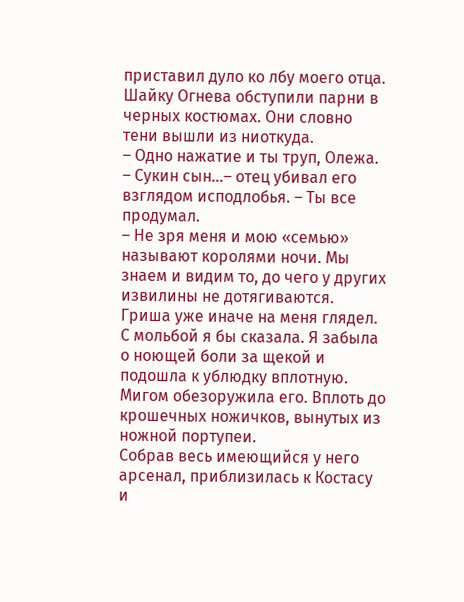приставил дуло ко лбу моего отца. Шайку Огнева обступили парни в черных костюмах. Они словно тени вышли из ниоткуда.
– Одно нажатие и ты труп, Олежа.
– Сукин сын…– отец убивал его взглядом исподлобья. – Ты все продумал.
– Не зря меня и мою «семью» называют королями ночи. Мы знаем и видим то, до чего у других извилины не дотягиваются.
Гриша уже иначе на меня глядел. С мольбой я бы сказала. Я забыла о ноющей боли за щекой и подошла к ублюдку вплотную. Мигом обезоружила его. Вплоть до крошечных ножичков, вынутых из ножной портупеи.
Собрав весь имеющийся у него арсенал, приблизилась к Костасу и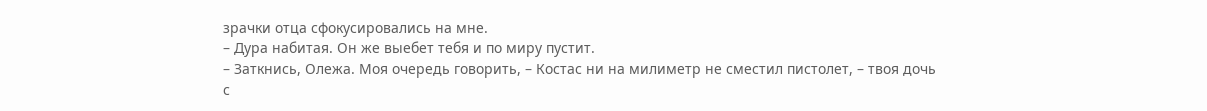зрачки отца сфокусировались на мне.
– Дура набитая. Он же выебет тебя и по миру пустит.
– Заткнись, Олежа. Моя очередь говорить, – Костас ни на милиметр не сместил пистолет, – твоя дочь с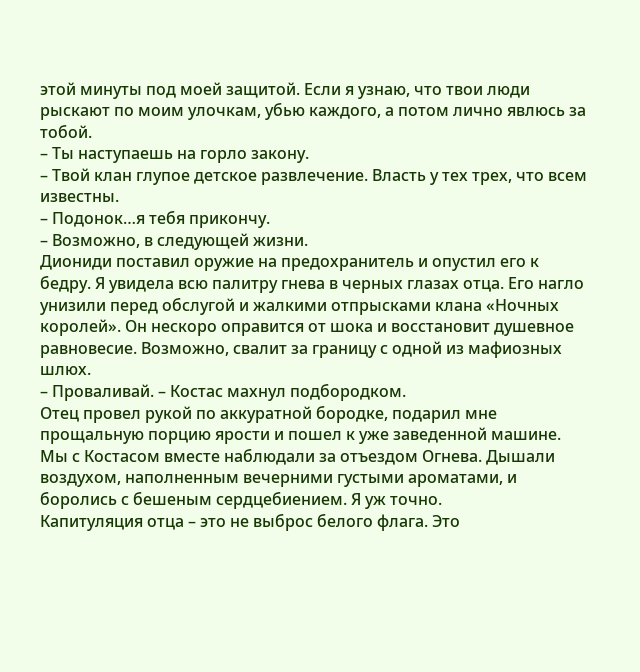этой минуты под моей защитой. Если я узнаю, что твои люди рыскают по моим улочкам, убью каждого, а потом лично явлюсь за тобой.
– Ты наступаешь на горло закону.
– Твой клан глупое детское развлечение. Власть у тех трех, что всем известны.
– Подонок…я тебя прикончу.
– Возможно, в следующей жизни.
Диониди поставил оружие на предохранитель и опустил его к бедру. Я увидела всю палитру гнева в черных глазах отца. Его нагло унизили перед обслугой и жалкими отпрысками клана «Ночных королей». Он нескоро оправится от шока и восстановит душевное равновесие. Возможно, свалит за границу с одной из мафиозных шлюх.
– Проваливай. – Костас махнул подбородком.
Отец провел рукой по аккуратной бородке, подарил мне прощальную порцию ярости и пошел к уже заведенной машине.
Мы с Костасом вместе наблюдали за отъездом Огнева. Дышали воздухом, наполненным вечерними густыми ароматами, и боролись с бешеным сердцебиением. Я уж точно.
Капитуляция отца – это не выброс белого флага. Это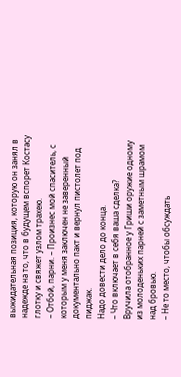выжидательная позиция, которую он занял в надежде на то, что в будущем вспорет Костасу глотку и свяжет узлом трахею.
– Отбой, парни. – Произнес мой спаситель, с которым у меня заключен не заверенный документально пакт и вернул пистолет под пиджак.
Надо довести дело до конца.
– Что включает в себя ваша сделка?
Вручила отобранное у Гриши оружие одному из молоденьких парней с заметным шрамом над бровью.
– Не то место, чтобы обсуждать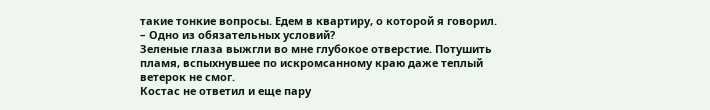такие тонкие вопросы. Едем в квартиру, о которой я говорил.
– Одно из обязательных условий?
Зеленые глаза выжгли во мне глубокое отверстие. Потушить пламя, вспыхнувшее по искромсанному краю даже теплый ветерок не смог.
Костас не ответил и еще пару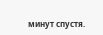минут спустя.